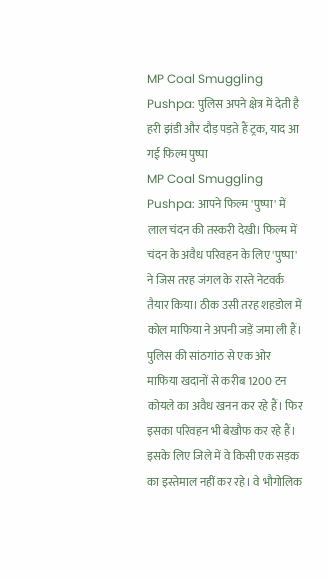MP Coal Smuggling Pushpa: पुलिस अपने क्षेत्र में देती है हरी झंडी और दौड़ पड़ते हैं ट्रक, याद आ गई फिल्म पुष्पा
MP Coal Smuggling Pushpa: आपने फिल्म 'पुष्पा' में लाल चंदन की तस्करी देखी। फिल्म में चंदन के अवैध परिवहन के लिए 'पुष्पा' ने जिस तरह जंगल के रास्ते नेटवर्क तैयार किया। ठीक उसी तरह शहडोल में कोल माफिया ने अपनी जड़ें जमा ली हैं। पुलिस की सांठगांठ से एक ओर माफिया खदानों से करीब 1200 टन कोयले का अवैध खनन कर रहे हैं। फिर इसका परिवहन भी बेखौफ कर रहे हैं। इसके लिए जिले में वे किसी एक सड़क का इस्तेमाल नहीं कर रहे। वे भौगोलिक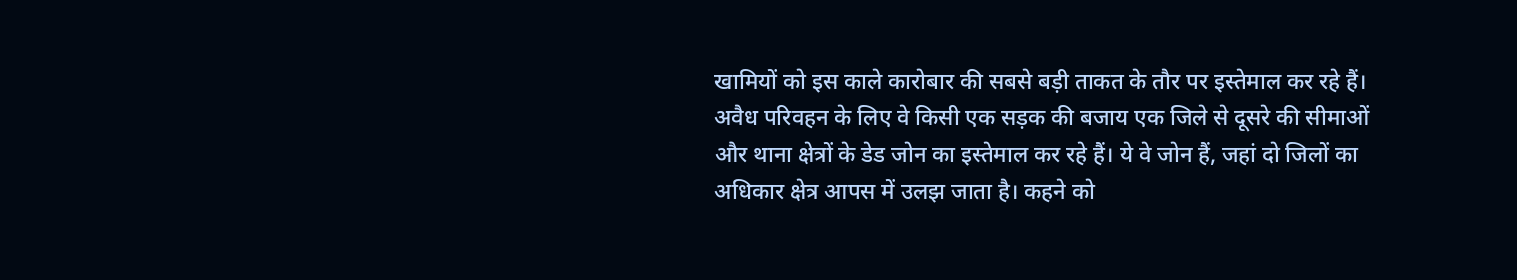खामियों को इस काले कारोबार की सबसे बड़ी ताकत के तौर पर इस्तेमाल कर रहे हैं।
अवैध परिवहन के लिए वे किसी एक सड़क की बजाय एक जिले से दूसरे की सीमाओं और थाना क्षेत्रों के डेड जोन का इस्तेमाल कर रहे हैं। ये वे जोन हैं, जहां दो जिलों का अधिकार क्षेत्र आपस में उलझ जाता है। कहने को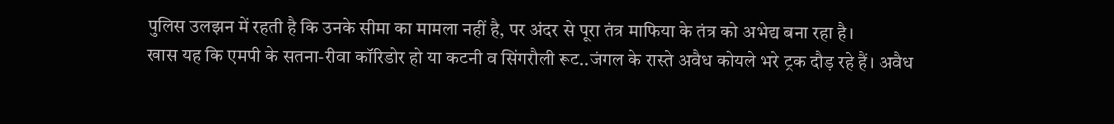पुलिस उलझन में रहती है कि उनके सीमा का मामला नहीं है, पर अंदर से पूरा तंत्र माफिया के तंत्र को अभेद्य बना रहा है।
खास यह कि एमपी के सतना-रीवा कॉरिडोर हो या कटनी व सिंगरौली रूट..जंगल के रास्ते अवैध कोयले भरे ट्रक दौड़ रहे हैं। अवैध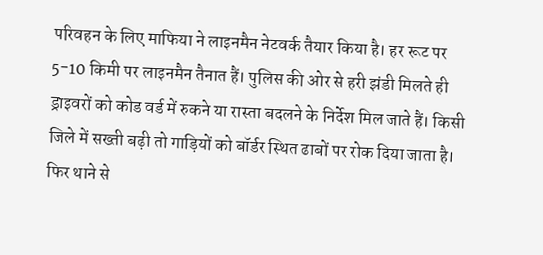परिवहन के लिए माफिया ने लाइनमैन नेटवर्क तैयार किया है। हर रूट पर 5-10 किमी पर लाइनमैन तैनात हैं। पुलिस की ओर से हरी झंडी मिलते ही ड्राइवरों को कोड वर्ड में रुकने या रास्ता बदलने के निर्देश मिल जाते हैं। किसी जिले में सख्ती बढ़ी तो गाड़ियों को बॉर्डर स्थित ढाबों पर रोक दिया जाता है। फिर थाने से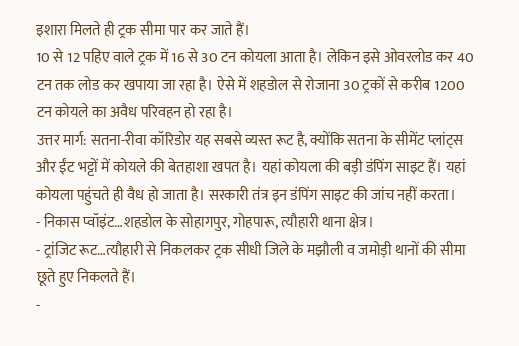इशारा मिलते ही ट्रक सीमा पार कर जाते हैं।
10 से 12 पहिए वाले ट्रक में 16 से 30 टन कोयला आता है। लेकिन इसे ओवरलोड कर 40 टन तक लोड कर खपाया जा रहा है। ऐसे में शहडोल से रोजाना 30 ट्रकों से करीब 1200 टन कोयले का अवैध परिवहन हो रहा है।
उत्तर मार्ग: सतना-रीवा कॉरिडोर यह सबसे व्यस्त रूट है, क्योंकि सतना के सीमेंट प्लांट्स और ईंट भट्टों में कोयले की बेतहाशा खपत है। यहां कोयला की बड़ी डंपिंग साइट हैं। यहां कोयला पहुंचते ही वैध हो जाता है। सरकारी तंत्र इन डंपिंग साइट की जांच नहीं करता।
- निकास प्वॉइंट…शहडोल के सोहागपुर, गोहपारू, त्यौहारी थाना क्षेत्र।
- ट्रांजिट रूट…त्यौहारी से निकलकर ट्रक सीधी जिले के मझौली व जमोड़ी थानों की सीमा छूते हुए निकलते हैं।
-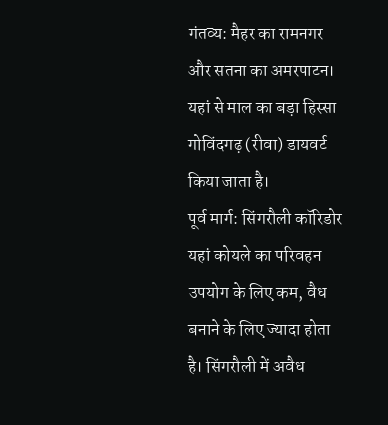गंतव्य: मैहर का रामनगर और सतना का अमरपाटन। यहां से माल का बड़ा हिस्सा गोविंदगढ़ (रीवा) डायवर्ट किया जाता है।
पूर्व मार्ग: सिंगरौली कॉरिडोर यहां कोयले का परिवहन उपयोग के लिए कम, वैध बनाने के लिए ज्यादा होता है। सिंगरौली में अवैध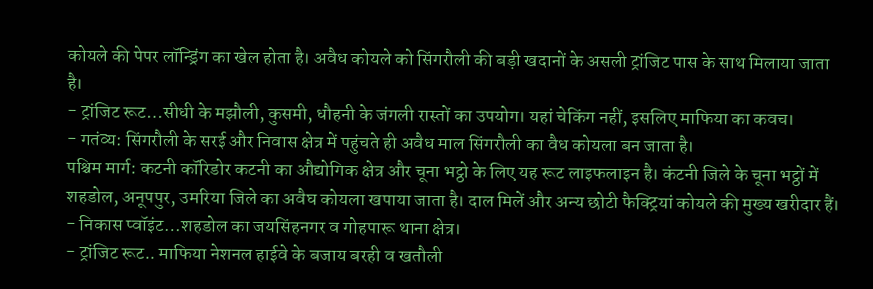कोयले की पेपर लॉन्ड्रिंग का खेल होता है। अवैध कोयले को सिंगरौली की बड़ी खदानों के असली ट्रांजिट पास के साथ मिलाया जाता है।
- ट्रांजिट रूट…सीधी के मझौली, कुसमी, धौहनी के जंगली रास्तों का उपयोग। यहां चेकिंग नहीं, इसलिए माफिया का कवच।
- गतंव्य: सिंगरौली के सरई और निवास क्षेत्र में पहुंचते ही अवैध माल सिंगरौली का वैध कोयला बन जाता है।
पश्चिम मार्ग: कटनी कॉरिडोर कटनी का औद्योगिक क्षेत्र और चूना भट्ठो के लिए यह रूट लाइफलाइन है। कंटनी जिले के चूना भट्ठों में शहडोल, अनूपपुर, उमरिया जिले का अवैघ कोयला खपाया जाता है। दाल मिलें और अन्य छोटी फैक्ट्रियां कोयले की मुख्य खरीदार हैं।
- निकास प्वॉइंट…शहडोल का जयसिंहनगर व गोहपारू थाना क्षेत्र।
- ट्रांजिट रूट.. माफिया नेशनल हाईवे के बजाय बरही व खतौली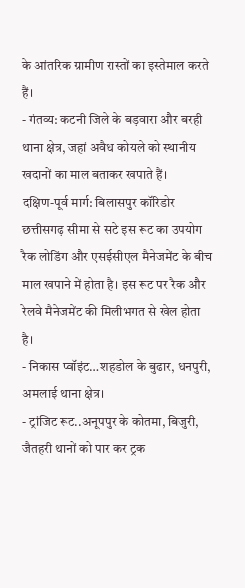के आंतरिक ग्रामीण रास्तों का इस्तेमाल करते हैं।
- गंतव्य: कटनी जिले के बड़वारा और बरही थाना क्षेत्र, जहां अवैध कोयले को स्थानीय खदानों का माल बताकर खपाते हैं।
दक्षिण-पूर्व मार्ग: बिलासपुर कॉरिडोर छत्तीसगढ़ सीमा से सटे इस रूट का उपयोग रैक लोडिंग और एसईसीएल मैनेजमेंट के बीच माल खपाने में होता है। इस रूट पर रैक और रेलवे मैनेजमेंट की मिलीभगत से खेल होता है।
- निकास प्वॉइंट…शहडोल के बुढार, धनपुरी, अमलाई थाना क्षेत्र।
- ट्रांजिट रूट..अनूपपुर के कोतमा, बिजुरी, जैतहरी थानों को पार कर ट्रक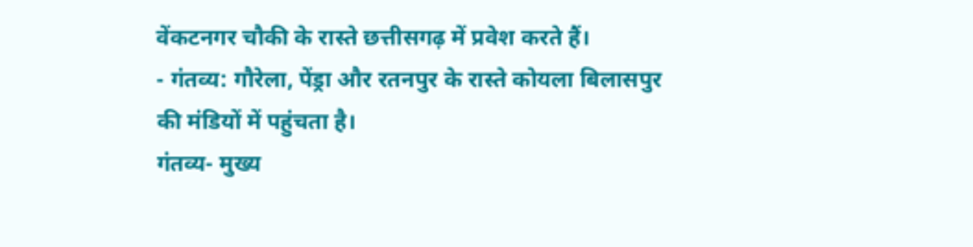वेंकटनगर चौकी के रास्ते छत्तीसगढ़ में प्रवेश करते हैं।
- गंतव्य: गौरेला, पेंड्रा और रतनपुर के रास्ते कोयला बिलासपुर की मंडियों में पहुंचता है।
गंतव्य- मुख्य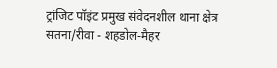ट्रांजिट पॉइंट प्रमुख संवेदनशील थाना क्षेत्र
सतना/रीवा - शहडोल-मैहर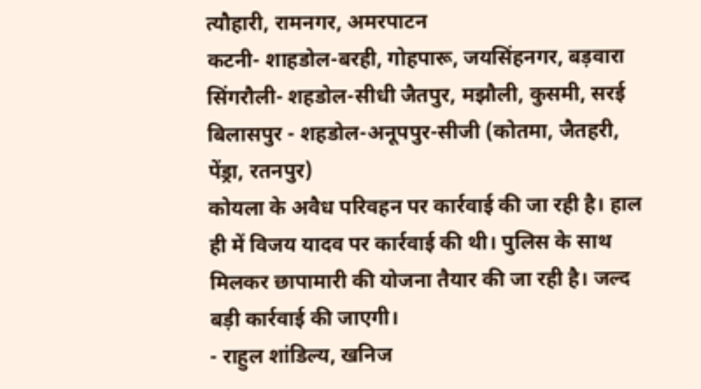त्यौहारी, रामनगर, अमरपाटन
कटनी- शाहडोल-बरही, गोहपारू, जयसिंहनगर, बड़वारा
सिंगरौली- शहडोल-सीधी जैतपुर, मझौली, कुसमी, सरई
बिलासपुर - शहडोल-अनूपपुर-सीजी (कोतमा, जैतहरी, पेंड्रा, रतनपुर)
कोयला के अवैध परिवहन पर कार्रवाई की जा रही है। हाल ही में विजय यादव पर कार्रवाई की थी। पुलिस के साथ मिलकर छापामारी की योजना तैयार की जा रही है। जल्द बड़ी कार्रवाई की जाएगी।
- राहुल शांडिल्य, खनिज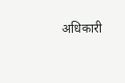अधिकारी